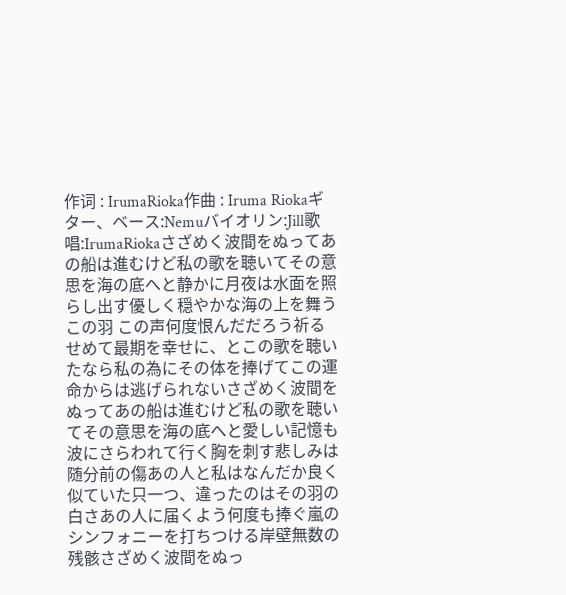作词 : IrumaRioka作曲 : Iruma Riokaギター、ベース:Nemuバイオリン:Jill歌唱:IrumaRiokaさざめく波間をぬってあの船は進むけど私の歌を聴いてその意思を海の底へと静かに月夜は水面を照らし出す優しく穏やかな海の上を舞うこの羽 この声何度恨んだだろう祈るせめて最期を幸せに、とこの歌を聴いたなら私の為にその体を捧げてこの運命からは逃げられないさざめく波間をぬってあの船は進むけど私の歌を聴いてその意思を海の底へと愛しい記憶も波にさらわれて行く胸を刺す悲しみは随分前の傷あの人と私はなんだか良く似ていた只一つ、違ったのはその羽の白さあの人に届くよう何度も捧ぐ嵐のシンフォニーを打ちつける岸壁無数の残骸さざめく波間をぬっ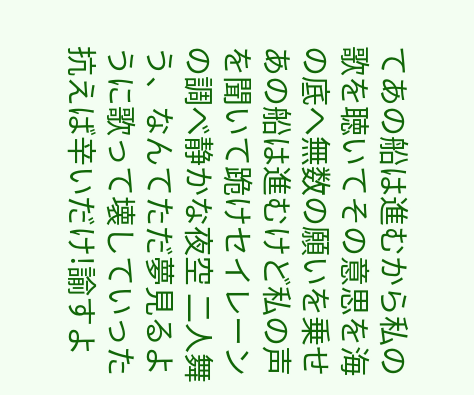てあの船は進むから私の歌を聴いてその意思を海の底へ無数の願いを乗せあの船は進むけど私の声を聞いて跪けセイレーンの調べ静かな夜空 二人舞う、なんてただ夢見るように歌って壊していった抗えば辛いだけ!諭すよ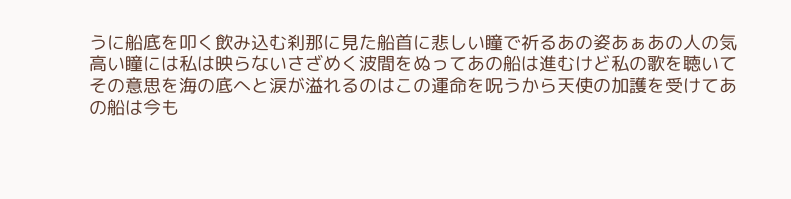うに船底を叩く飲み込む刹那に見た船首に悲しい瞳で祈るあの姿あぁあの人の気高い瞳には私は映らないさざめく波間をぬってあの船は進むけど私の歌を聴いてその意思を海の底へと涙が溢れるのはこの運命を呪うから天使の加護を受けてあの船は今も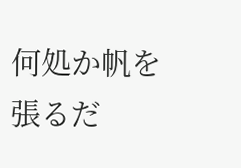何処か帆を張るだ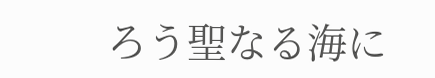ろう聖なる海に